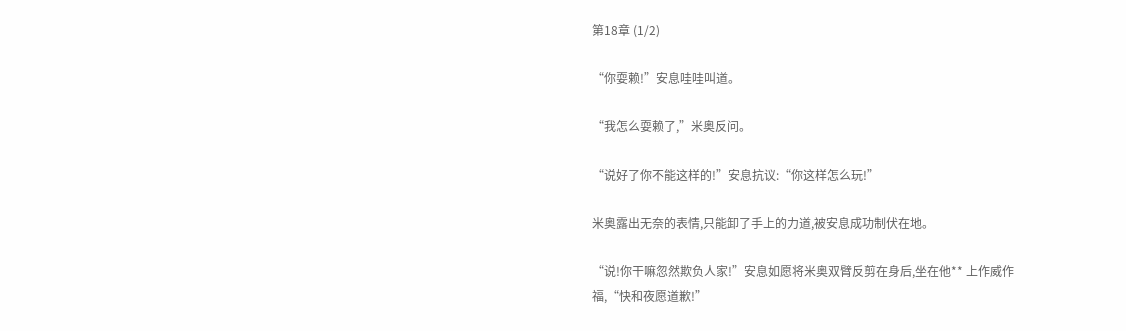第18章 (1/2)

“你耍赖!”安息哇哇叫道。

“我怎么耍赖了,”米奥反问。

“说好了你不能这样的!”安息抗议:“你这样怎么玩!”

米奥露出无奈的表情,只能卸了手上的力道,被安息成功制伏在地。

“说!你干嘛忽然欺负人家!”安息如愿将米奥双臂反剪在身后,坐在他** 上作威作福,“快和夜愿道歉!”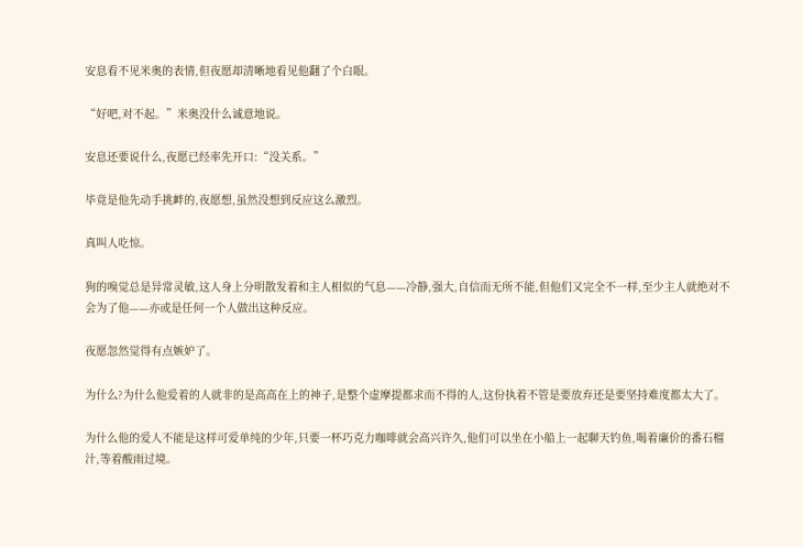安息看不见米奥的表情,但夜愿却清晰地看见他翻了个白眼。

“好吧,对不起。”米奥没什么诚意地说。

安息还要说什么,夜愿已经率先开口:“没关系。”

毕竟是他先动手挑衅的,夜愿想,虽然没想到反应这么激烈。

真叫人吃惊。

狗的嗅觉总是异常灵敏,这人身上分明散发着和主人相似的气息——冷静,强大,自信而无所不能,但他们又完全不一样,至少主人就绝对不会为了他——亦或是任何一个人做出这种反应。

夜愿忽然觉得有点嫉妒了。

为什么?为什么他爱着的人就非的是高高在上的神子,是整个虚摩提都求而不得的人,这份执着不管是要放弃还是要坚持难度都太大了。

为什么他的爱人不能是这样可爱单纯的少年,只要一杯巧克力咖啡就会高兴许久,他们可以坐在小船上一起聊天钓鱼,喝着廉价的番石榴汁,等着酸雨过境。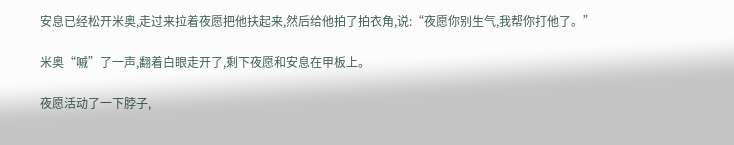安息已经松开米奥,走过来拉着夜愿把他扶起来,然后给他拍了拍衣角,说:“夜愿你别生气,我帮你打他了。”

米奥“嘁”了一声,翻着白眼走开了,剩下夜愿和安息在甲板上。

夜愿活动了一下脖子,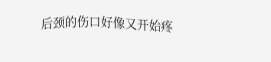后颈的伤口好像又开始疼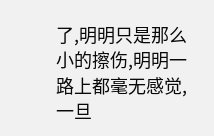了,明明只是那么小的擦伤,明明一路上都毫无感觉,一旦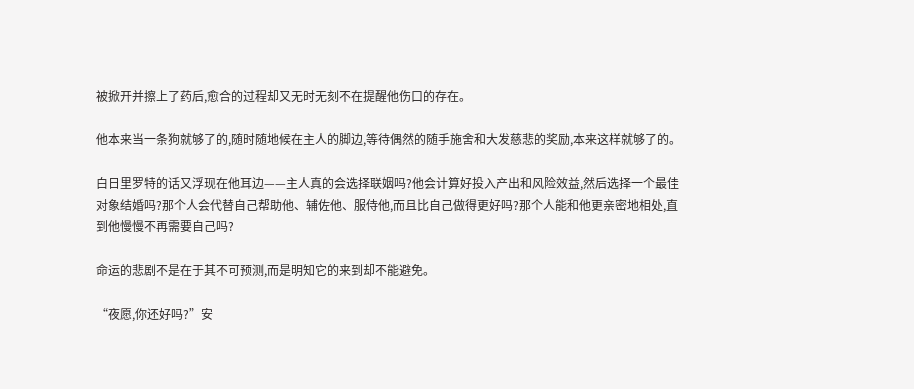被掀开并擦上了药后,愈合的过程却又无时无刻不在提醒他伤口的存在。

他本来当一条狗就够了的,随时随地候在主人的脚边,等待偶然的随手施舍和大发慈悲的奖励,本来这样就够了的。

白日里罗特的话又浮现在他耳边——主人真的会选择联姻吗?他会计算好投入产出和风险效益,然后选择一个最佳对象结婚吗?那个人会代替自己帮助他、辅佐他、服侍他,而且比自己做得更好吗?那个人能和他更亲密地相处,直到他慢慢不再需要自己吗?

命运的悲剧不是在于其不可预测,而是明知它的来到却不能避免。

“夜愿,你还好吗?”安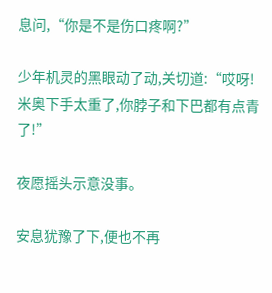息问,“你是不是伤口疼啊?”

少年机灵的黑眼动了动,关切道:“哎呀!米奥下手太重了,你脖子和下巴都有点青了!”

夜愿摇头示意没事。

安息犹豫了下,便也不再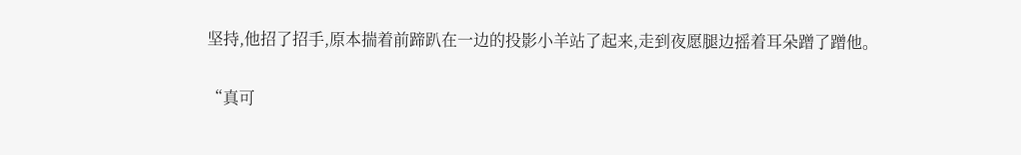坚持,他招了招手,原本揣着前蹄趴在一边的投影小羊站了起来,走到夜愿腿边摇着耳朵蹭了蹭他。

“真可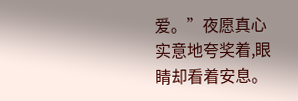爱。”夜愿真心实意地夸奖着,眼睛却看着安息。